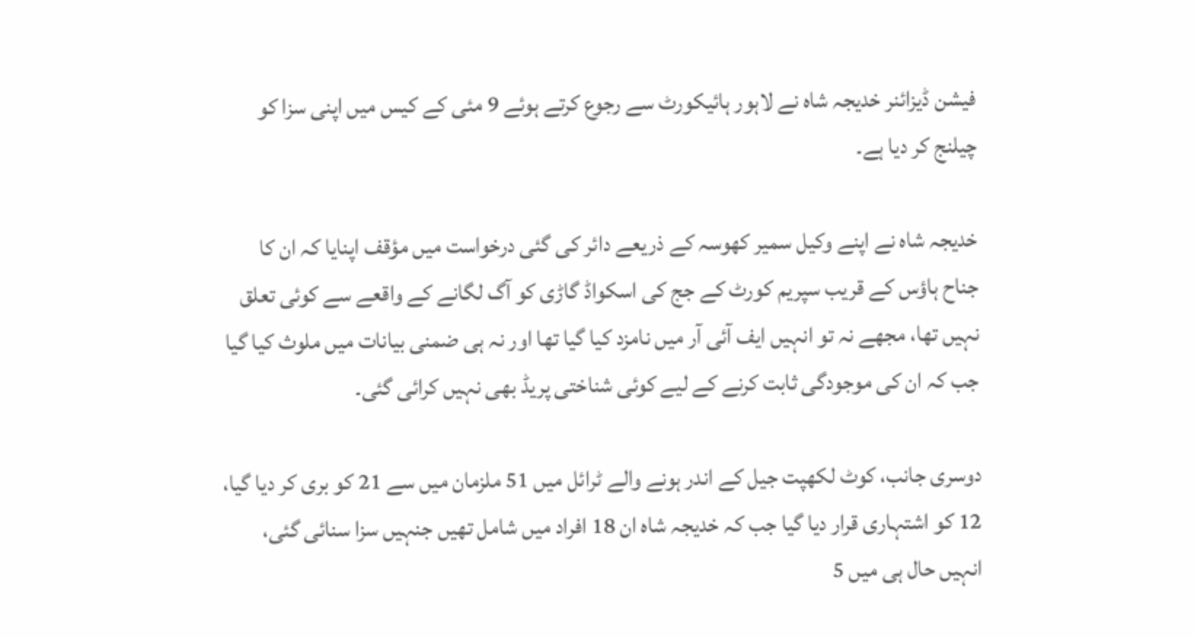فیشن ڈیزائنر خدیجہ شاہ نے لاہور ہائیکورٹ سے رجوع کرتے ہوئے 9 مئی کے کیس میں اپنی سزا کو چیلنج کر دیا ہے۔

خدیجہ شاہ نے اپنے وکیل سمیر کھوسہ کے ذریعے دائر کی گئی درخواست میں مؤقف اپنایا کہ ان کا جناح ہاؤس کے قریب سپریم کورٹ کے جج کی اسکواڈ گاڑی کو آگ لگانے کے واقعے سے کوئی تعلق نہیں تھا، مجھے نہ تو انہیں ایف آئی آر میں نامزد کیا گیا تھا اور نہ ہی ضمنی بیانات میں ملوث کیا گیا جب کہ ان کی موجودگی ثابت کرنے کے لیے کوئی شناختی پریڈ بھی نہیں کرائی گئی۔

دوسری جانب، کوٹ لکھپت جیل کے اندر ہونے والے ٹرائل میں 51 ملزمان میں سے 21 کو بری کر دیا گیا، 12 کو اشتہاری قرار دیا گیا جب کہ خدیجہ شاہ ان 18 افراد میں شامل تھیں جنہیں سزا سنائی گئی، انہیں حال ہی میں 5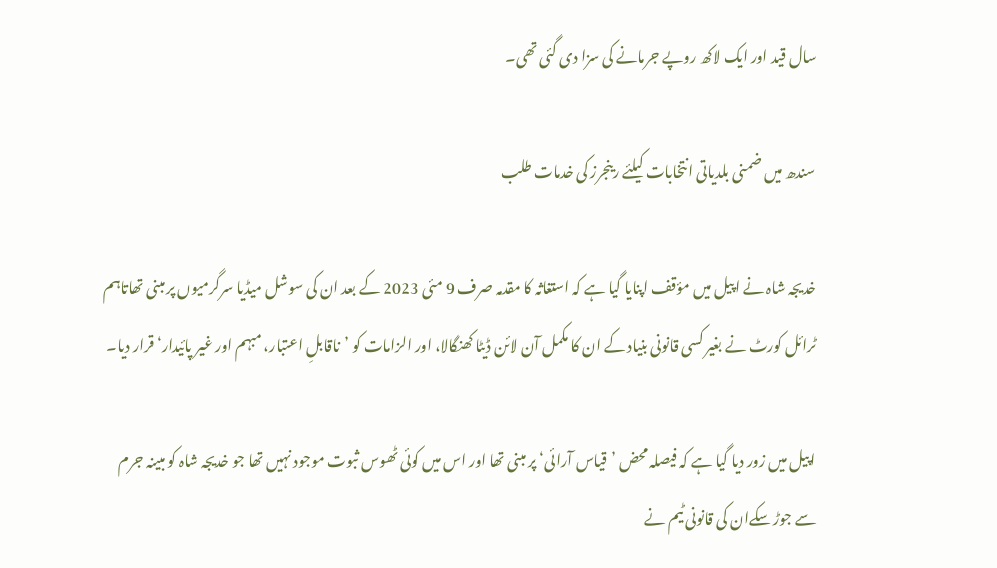سال قید اور ایک لاکھ روپے جرمانے کی سزا دی گئی تھی۔

سندھ میں ضمنی بلدیاتی انتخابات کیلئے رینجرز کی خدمات طلب

خدیجہ شاہ نے اپیل میں مؤقف اپنایا گیا ہے کہ استغاثہ کا مقدمہ صرف 9 مئی 2023 کے بعد ان کی سوشل میڈیا سرگرمیوں پر مبنی تھاتاہم ٹرائل کورٹ نے بغیر کسی قانونی بنیاد کے ان کا مکمل آن لائن ڈیٹا کھنگالا، اور الزامات کو ’ناقابلِ اعتبار، مبہم اور غیر پائیدار‘ قرار دیا۔

اپیل میں زور دیا گیا ہے کہ فیصلہ محض ’قیاس آرائی‘ پر مبنی تھا اور اس میں کوئی ٹھوس ثبوت موجود نہیں تھا جو خدیجہ شاہ کو مبینہ جرم سے جوڑ سکےان کی قانونی ٹیم نے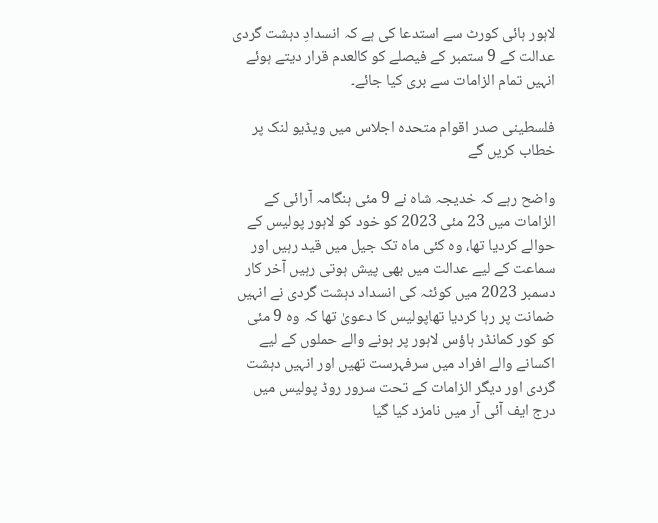لاہور ہائی کورٹ سے استدعا کی ہے کہ انسدادِ دہشت گردی عدالت کے 9 ستمبر کے فیصلے کو کالعدم قرار دیتے ہوئے انہیں تمام الزامات سے بری کیا جائے۔

فلسطینی صدر اقوام متحدہ اجلاس میں ویڈیو لنک پر خطاب کریں گے

واضح رہے کہ خدیجہ شاہ نے 9 مئی ہنگامہ آرائی کے الزامات میں 23 مئی 2023 کو خود کو لاہور پولیس کے حوالے کردیا تھا، وہ کئی ماہ تک جیل میں قید رہیں اور سماعت کے لیے عدالت میں بھی پیش ہوتی رہیں آخر کار دسمبر 2023 میں کوئٹہ کی انسداد دہشت گردی نے انہیں ضمانت پر رہا کردیا تھاپولیس کا دعویٰ تھا کہ وہ 9 مئی کو کور کمانڈر ہاؤس لاہور پر ہونے والے حملوں کے لیے اکسانے والے افراد میں سرفہرست تھیں اور انہیں دہشت گردی اور دیگر الزامات کے تحت سرور روڈ پولیس میں درج ایف آئی آر میں نامزد کیا گیا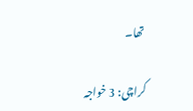تھا۔

کراچی: 3 خواجہ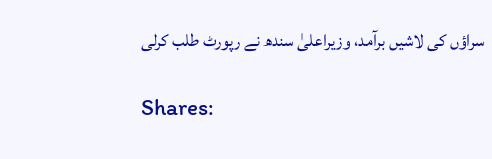سراؤں کی لاشیں برآمد، وزیراعلیٰ سندھ نے رپورٹ طلب کرلی

Shares: